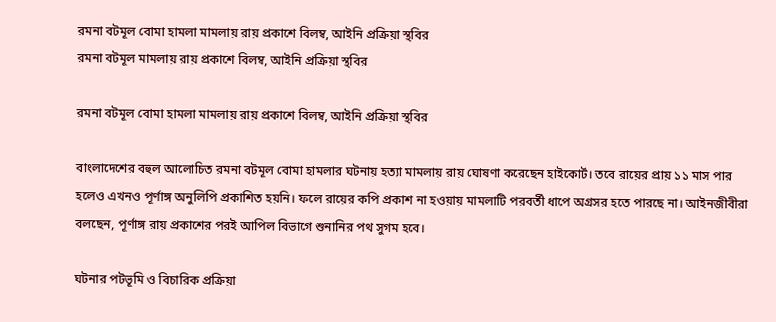রমনা বটমূল বোমা হামলা মামলায় রায় প্রকাশে বিলম্ব, আইনি প্রক্রিয়া স্থবির
রমনা বটমূল মামলায় রায় প্রকাশে বিলম্ব, আইনি প্রক্রিয়া স্থবির

রমনা বটমূল বোমা হামলা মামলায় রায় প্রকাশে বিলম্ব, আইনি প্রক্রিয়া স্থবির

বাংলাদেশের বহুল আলোচিত রমনা বটমূল বোমা হামলার ঘটনায় হত্যা মামলায় রায় ঘোষণা করেছেন হাইকোর্ট। তবে রায়ের প্রায় ১১ মাস পার হলেও এখনও পূর্ণাঙ্গ অনুলিপি প্রকাশিত হয়নি। ফলে রায়ের কপি প্রকাশ না হওয়ায় মামলাটি পরবর্তী ধাপে অগ্রসর হতে পারছে না। আইনজীবীরা বলছেন, পূর্ণাঙ্গ রায় প্রকাশের পরই আপিল বিভাগে শুনানির পথ সুগম হবে।

ঘটনার পটভূমি ও বিচারিক প্রক্রিয়া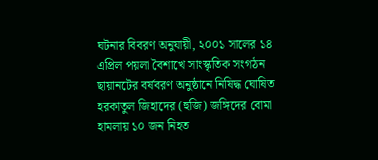ঘটনার বিবরণ অনুযায়ী, ২০০১ সালের ১৪ এপ্রিল পয়লা বৈশাখে সাংস্কৃতিক সংগঠন ছায়ানটের বর্ষবরণ অনুষ্ঠানে নিষিদ্ধ ঘোষিত হরকাতুল জিহাদের (হুজি) জঙ্গিদের বোমা হামলায় ১০ জন নিহত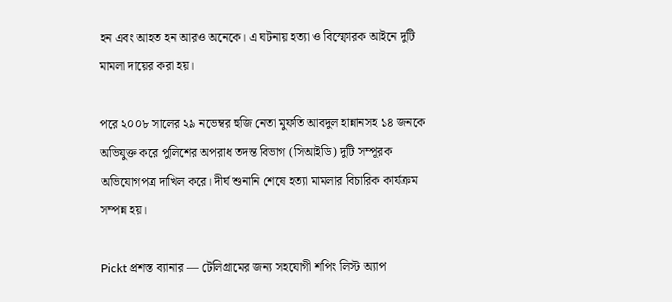হন এবং আহত হন আরও অনেকে। এ ঘটনায় হত্যা ও বিস্ফোরক আইনে দুটি মামলা দায়ের করা হয়।

পরে ২০০৮ সালের ২৯ নভেম্বর হুজি নেতা মুফতি আবদুল হান্নানসহ ১৪ জনকে অভিযুক্ত করে পুলিশের অপরাধ তদন্ত বিভাগ (সিআইডি) দুটি সম্পূরক অভিযোগপত্র দাখিল করে। দীর্ঘ শুনানি শেষে হত্যা মামলার বিচারিক কার্যক্রম সম্পন্ন হয়।

Pickt প্রশস্ত ব্যানার — টেলিগ্রামের জন্য সহযোগী শপিং লিস্ট অ্যাপ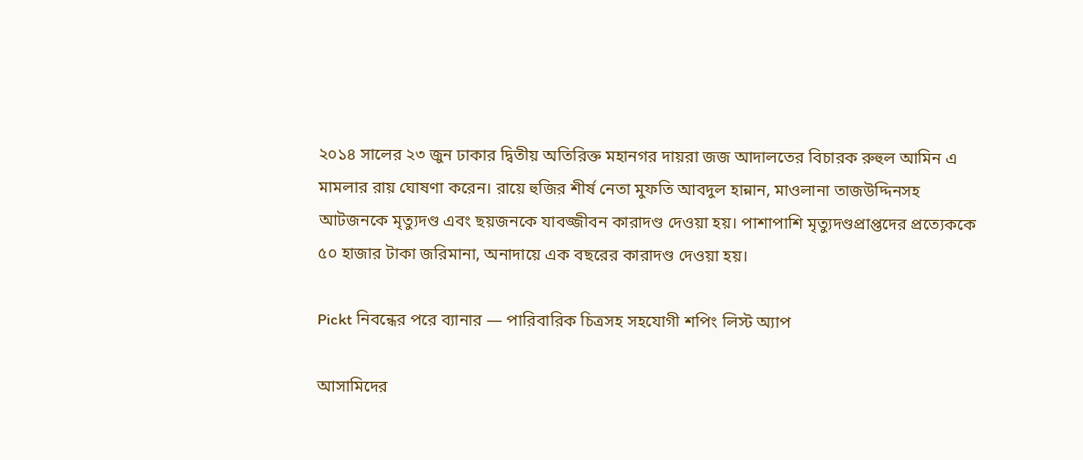২০১৪ সালের ২৩ জুন ঢাকার দ্বিতীয় অতিরিক্ত মহানগর দায়রা জজ আদালতের বিচারক রুহুল আমিন এ মামলার রায় ঘোষণা করেন। রায়ে হুজির শীর্ষ নেতা মুফতি আবদুল হান্নান, মাওলানা তাজউদ্দিনসহ আটজনকে মৃত্যুদণ্ড এবং ছয়জনকে যাবজ্জীবন কারাদণ্ড দেওয়া হয়। পাশাপাশি মৃত্যুদণ্ডপ্রাপ্তদের প্রত্যেককে ৫০ হাজার টাকা জরিমানা, অনাদায়ে এক বছরের কারাদণ্ড দেওয়া হয়।

Pickt নিবন্ধের পরে ব্যানার — পারিবারিক চিত্রসহ সহযোগী শপিং লিস্ট অ্যাপ

আসামিদের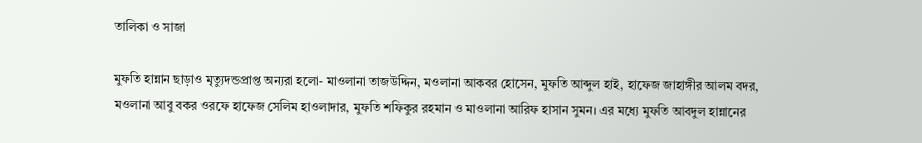তালিকা ও সাজা

মুফতি হান্নান ছাড়াও মৃত্যুদন্ডপ্রাপ্ত অন্যরা হলো- মাওলানা তাজউদ্দিন, মওলানা আকবর হোসেন, মুফতি আব্দুল হাই, হাফেজ জাহাঙ্গীর আলম বদর, মওলানা আবু বকর ওরফে হাফেজ সেলিম হাওলাদার, মুফতি শফিকুর রহমান ও মাওলানা আরিফ হাসান সুমন। এর মধ্যে মুফতি আবদুল হান্নানের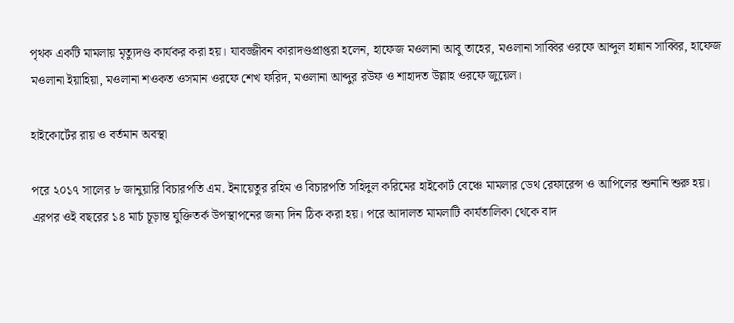পৃথক একটি মামলায় মৃত্যুদণ্ড কার্যকর করা হয়। যাবজ্জীবন কারাদণ্ডপ্রাপ্তরা হলেন, হাফেজ মওলানা আবু তাহের, মওলানা সাব্বির ওরফে আব্দুল হান্নান সাব্বির, হাফেজ মওলানা ইয়াহিয়া, মওলানা শওকত ওসমান ওরফে শেখ ফরিদ, মওলানা আব্দুর রউফ ও শাহাদত উল্লাহ ওরফে জুয়েল।

হাইকোর্টের রায় ও বর্তমান অবস্থা

পরে ২০১৭ সালের ৮ জানুয়ারি বিচারপতি এম. ইনায়েতুর রহিম ও বিচারপতি সহিদুল করিমের হাইকোর্ট বেঞ্চে মামলার ডেথ রেফারেন্স ও আপিলের শুনানি শুরু হয়। এরপর ওই বছরের ১৪ মার্চ চূড়ান্ত যুক্তিতর্ক উপস্থাপনের জন্য দিন ঠিক করা হয়। পরে আদালত মামলাটি কার্যতালিকা থেকে বাদ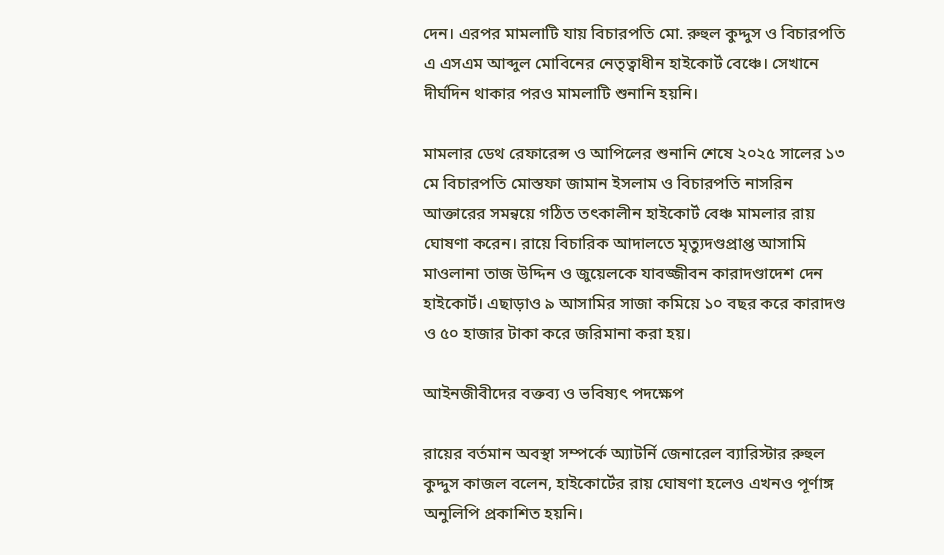দেন। এরপর মামলাটি যায় বিচারপতি মো. রুহুল কুদ্দুস ও বিচারপতি এ এসএম আব্দুল মোবিনের নেতৃত্বাধীন হাইকোর্ট বেঞ্চে। সেখানে দীর্ঘদিন থাকার পরও মামলাটি শুনানি হয়নি।

মামলার ডেথ রেফারেন্স ও আপিলের শুনানি শেষে ২০২৫ সালের ১৩ মে বিচারপতি মোস্তফা জামান ইসলাম ও বিচারপতি নাসরিন আক্তারের সমন্বয়ে গঠিত তৎকালীন হাইকোর্ট বেঞ্চ মামলার রায় ঘোষণা করেন। রায়ে বিচারিক আদালতে মৃত্যুদণ্ডপ্রাপ্ত আসামি মাওলানা তাজ উদ্দিন ও জুয়েলকে যাবজ্জীবন কারাদণ্ডাদেশ দেন হাইকোর্ট। এছাড়াও ৯ আসামির সাজা কমিয়ে ১০ বছর করে কারাদণ্ড ও ৫০ হাজার টাকা করে জরিমানা করা হয়।

আইনজীবীদের বক্তব্য ও ভবিষ্যৎ পদক্ষেপ

রায়ের বর্তমান অবস্থা সম্পর্কে অ্যাটর্নি জেনারেল ব্যারিস্টার রুহুল কুদ্দুস কাজল বলেন, হাইকোর্টের রায় ঘোষণা হলেও এখনও পূর্ণাঙ্গ অনুলিপি প্রকাশিত হয়নি।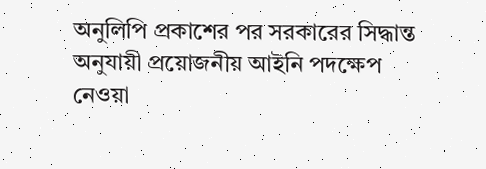অনুলিপি প্রকাশের পর সরকারের সিদ্ধান্ত অনুযায়ী প্রয়োজনীয় আইনি পদক্ষেপ নেওয়া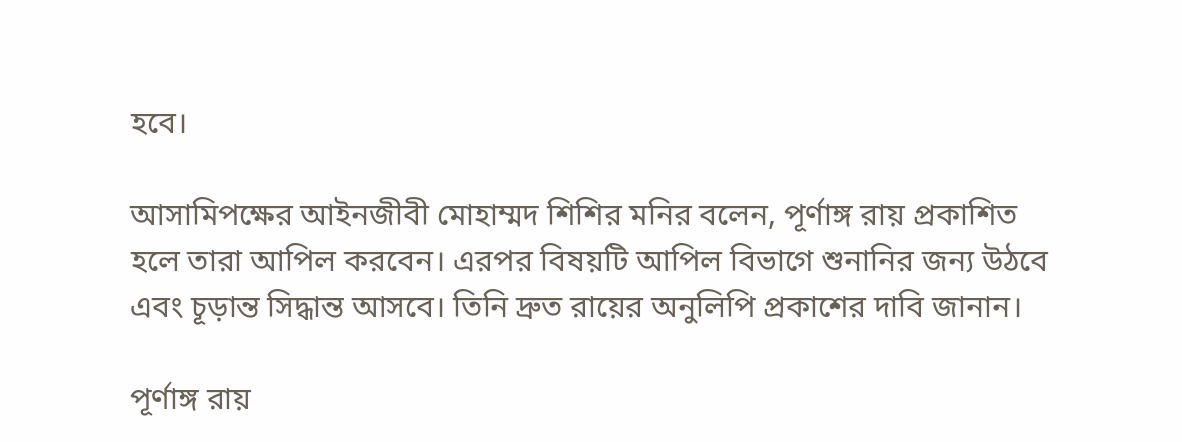হবে।

আসামিপক্ষের আইনজীবী মোহাম্মদ শিশির মনির বলেন, পূর্ণাঙ্গ রায় প্রকাশিত হলে তারা আপিল করবেন। এরপর বিষয়টি আপিল বিভাগে শুনানির জন্য উঠবে এবং চূড়ান্ত সিদ্ধান্ত আসবে। তিনি দ্রুত রায়ের অনুলিপি প্রকাশের দাবি জানান।

পূর্ণাঙ্গ রায়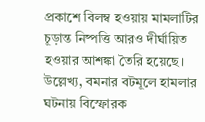প্রকাশে বিলম্ব হওয়ায় মামলাটির চূড়ান্ত নিষ্পত্তি আরও দীর্ঘায়িত হওয়ার আশঙ্কা তৈরি হয়েছে। উল্লেখ্য, বমনার বটমূলে হামলার ঘটনায় বিস্ফোরক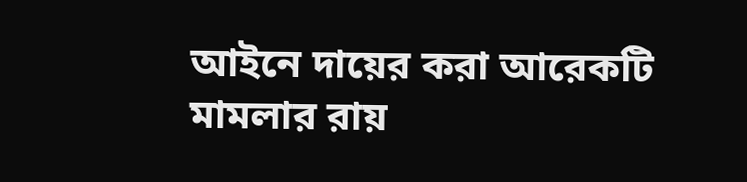আইনে দায়ের করা আরেকটি মামলার রায়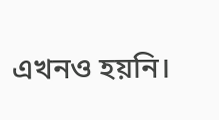এখনও হয়নি।